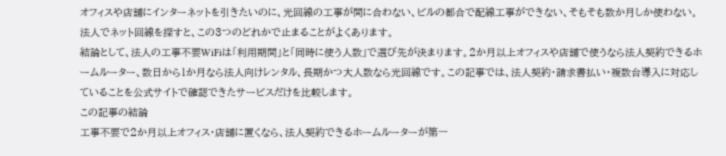オフィスや店舗にインターネットを引きたいのに、光回線の工事が間に合わない、ビルの都合で配線工事ができない、そもそも数か月しか使わない。法人でネット回線を探すと、この3つのどれかで止まることがよくあります。
結論として、法人の工事不要WiFiは「利用期間」と「同時に使う人数」で選び先が決まります。2か月以上オフィスや店舗で使うなら法人契約できるホームルーター、数日から1か月なら法人向けレンタル、長期かつ大人数なら光回線です。この記事では、法人契約・請求書払い・複数台導入に対応していることを公式サイトで確認できたサービスだけを比較します。
この記事の結論
工事不要で2か月以上オフィス・店舗に置くなら、法人契約できるホームルーターが第一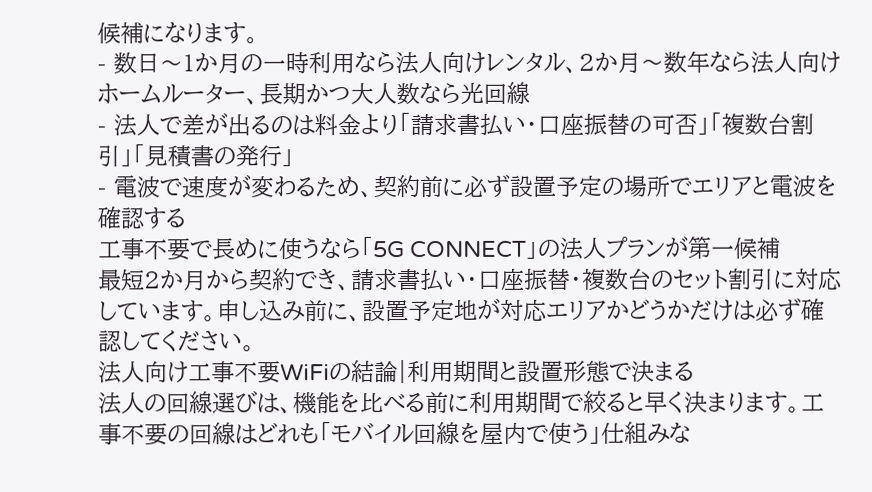候補になります。
- 数日〜1か月の一時利用なら法人向けレンタル、2か月〜数年なら法人向けホームルーター、長期かつ大人数なら光回線
- 法人で差が出るのは料金より「請求書払い・口座振替の可否」「複数台割引」「見積書の発行」
- 電波で速度が変わるため、契約前に必ず設置予定の場所でエリアと電波を確認する
工事不要で長めに使うなら「5G CONNECT」の法人プランが第一候補
最短2か月から契約でき、請求書払い・口座振替・複数台のセット割引に対応しています。申し込み前に、設置予定地が対応エリアかどうかだけは必ず確認してください。
法人向け工事不要WiFiの結論|利用期間と設置形態で決まる
法人の回線選びは、機能を比べる前に利用期間で絞ると早く決まります。工事不要の回線はどれも「モバイル回線を屋内で使う」仕組みな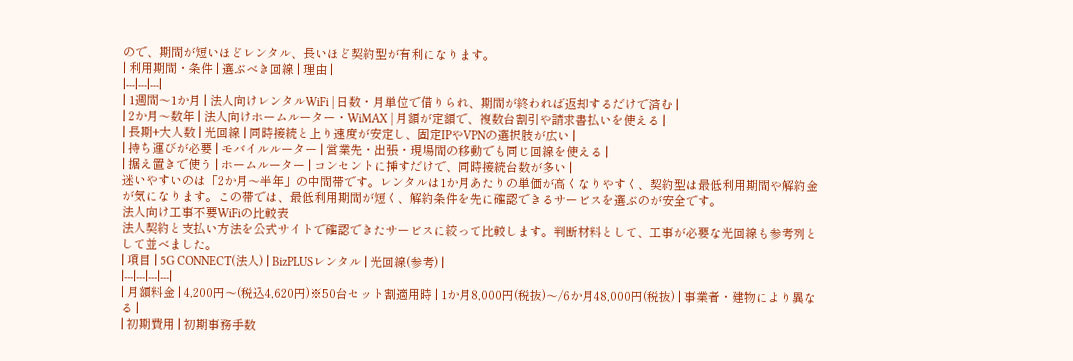ので、期間が短いほどレンタル、長いほど契約型が有利になります。
| 利用期間・条件 | 選ぶべき回線 | 理由 |
|---|---|---|
| 1週間〜1か月 | 法人向けレンタルWiFi | 日数・月単位で借りられ、期間が終われば返却するだけで済む |
| 2か月〜数年 | 法人向けホームルーター・WiMAX | 月額が定額で、複数台割引や請求書払いを使える |
| 長期+大人数 | 光回線 | 同時接続と上り速度が安定し、固定IPやVPNの選択肢が広い |
| 持ち運びが必要 | モバイルルーター | 営業先・出張・現場間の移動でも同じ回線を使える |
| 据え置きで使う | ホームルーター | コンセントに挿すだけで、同時接続台数が多い |
迷いやすいのは「2か月〜半年」の中間帯です。レンタルは1か月あたりの単価が高くなりやすく、契約型は最低利用期間や解約金が気になります。この帯では、最低利用期間が短く、解約条件を先に確認できるサービスを選ぶのが安全です。
法人向け工事不要WiFiの比較表
法人契約と支払い方法を公式サイトで確認できたサービスに絞って比較します。判断材料として、工事が必要な光回線も参考列として並べました。
| 項目 | 5G CONNECT(法人) | BizPLUSレンタル | 光回線(参考) |
|---|---|---|---|
| 月額料金 | 4,200円〜(税込4,620円)※50台セット割適用時 | 1か月8,000円(税抜)〜/6か月48,000円(税抜) | 事業者・建物により異なる |
| 初期費用 | 初期事務手数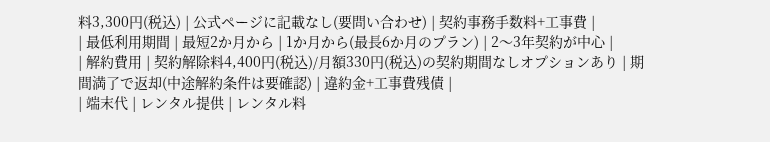料3,300円(税込) | 公式ページに記載なし(要問い合わせ) | 契約事務手数料+工事費 |
| 最低利用期間 | 最短2か月から | 1か月から(最長6か月のプラン) | 2〜3年契約が中心 |
| 解約費用 | 契約解除料4,400円(税込)/月額330円(税込)の契約期間なしオプションあり | 期間満了で返却(中途解約条件は要確認) | 違約金+工事費残債 |
| 端末代 | レンタル提供 | レンタル料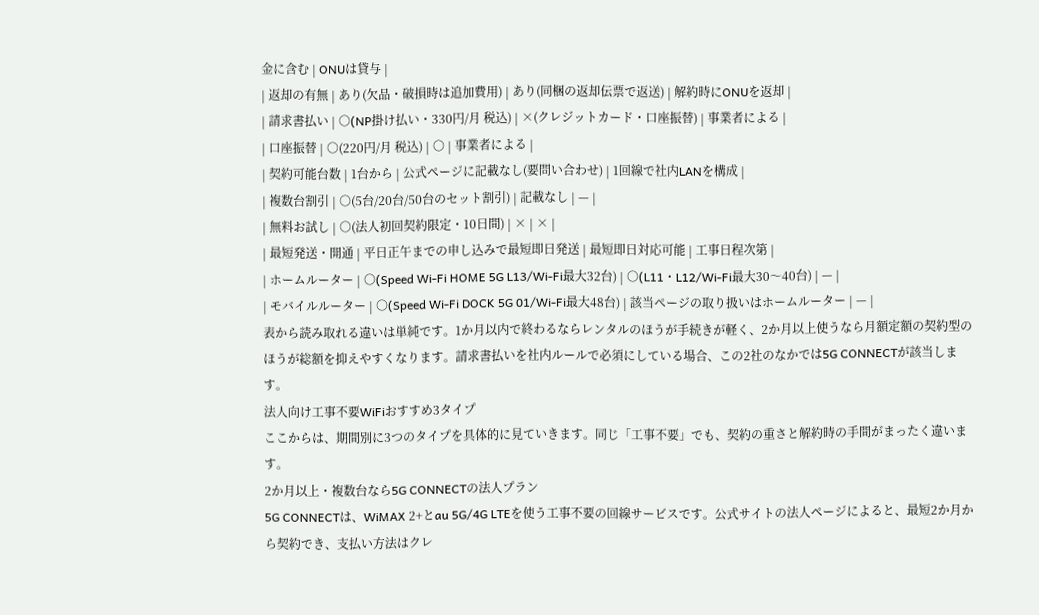金に含む | ONUは貸与 |
| 返却の有無 | あり(欠品・破損時は追加費用) | あり(同梱の返却伝票で返送) | 解約時にONUを返却 |
| 請求書払い | ○(NP掛け払い・330円/月 税込) | ×(クレジットカード・口座振替) | 事業者による |
| 口座振替 | ○(220円/月 税込) | ○ | 事業者による |
| 契約可能台数 | 1台から | 公式ページに記載なし(要問い合わせ) | 1回線で社内LANを構成 |
| 複数台割引 | ○(5台/20台/50台のセット割引) | 記載なし | — |
| 無料お試し | ○(法人初回契約限定・10日間) | × | × |
| 最短発送・開通 | 平日正午までの申し込みで最短即日発送 | 最短即日対応可能 | 工事日程次第 |
| ホームルーター | ○(Speed Wi-Fi HOME 5G L13/Wi-Fi最大32台) | ○(L11・L12/Wi-Fi最大30〜40台) | — |
| モバイルルーター | ○(Speed Wi-Fi DOCK 5G 01/Wi-Fi最大48台) | 該当ページの取り扱いはホームルーター | — |
表から読み取れる違いは単純です。1か月以内で終わるならレンタルのほうが手続きが軽く、2か月以上使うなら月額定額の契約型のほうが総額を抑えやすくなります。請求書払いを社内ルールで必須にしている場合、この2社のなかでは5G CONNECTが該当します。
法人向け工事不要WiFiおすすめ3タイプ
ここからは、期間別に3つのタイプを具体的に見ていきます。同じ「工事不要」でも、契約の重さと解約時の手間がまったく違います。
2か月以上・複数台なら5G CONNECTの法人プラン
5G CONNECTは、WiMAX 2+とau 5G/4G LTEを使う工事不要の回線サービスです。公式サイトの法人ページによると、最短2か月から契約でき、支払い方法はクレ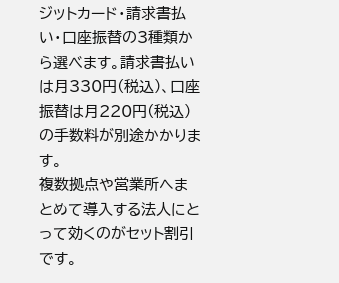ジットカード・請求書払い・口座振替の3種類から選べます。請求書払いは月330円(税込)、口座振替は月220円(税込)の手数料が別途かかります。
複数拠点や営業所へまとめて導入する法人にとって効くのがセット割引です。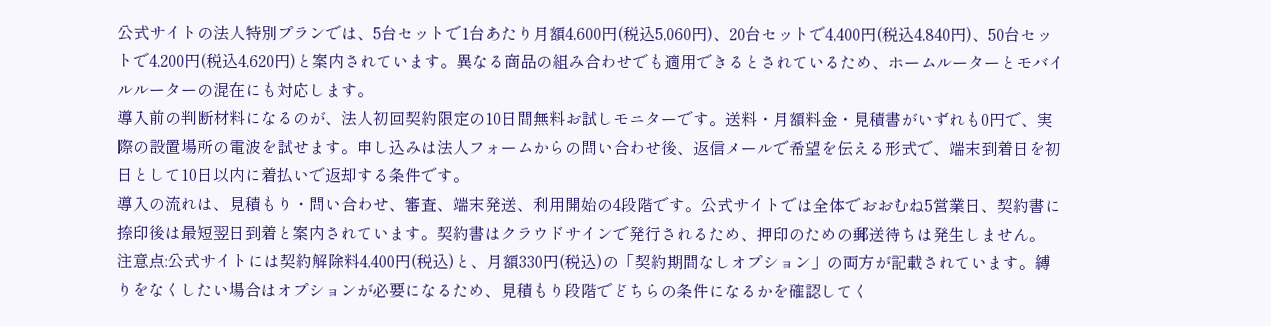公式サイトの法人特別プランでは、5台セットで1台あたり月額4,600円(税込5,060円)、20台セットで4,400円(税込4,840円)、50台セットで4,200円(税込4,620円)と案内されています。異なる商品の組み合わせでも適用できるとされているため、ホームルーターとモバイルルーターの混在にも対応します。
導入前の判断材料になるのが、法人初回契約限定の10日間無料お試しモニターです。送料・月額料金・見積書がいずれも0円で、実際の設置場所の電波を試せます。申し込みは法人フォームからの問い合わせ後、返信メールで希望を伝える形式で、端末到着日を初日として10日以内に着払いで返却する条件です。
導入の流れは、見積もり・問い合わせ、審査、端末発送、利用開始の4段階です。公式サイトでは全体でおおむね5営業日、契約書に捺印後は最短翌日到着と案内されています。契約書はクラウドサインで発行されるため、押印のための郵送待ちは発生しません。
注意点:公式サイトには契約解除料4,400円(税込)と、月額330円(税込)の「契約期間なしオプション」の両方が記載されています。縛りをなくしたい場合はオプションが必要になるため、見積もり段階でどちらの条件になるかを確認してく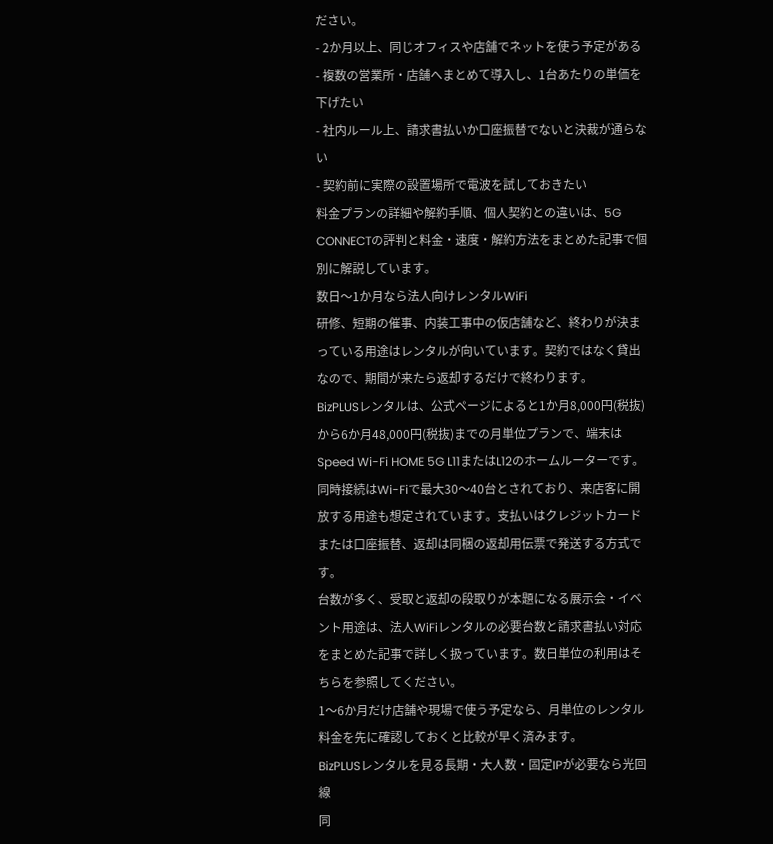ださい。
- 2か月以上、同じオフィスや店舗でネットを使う予定がある
- 複数の営業所・店舗へまとめて導入し、1台あたりの単価を下げたい
- 社内ルール上、請求書払いか口座振替でないと決裁が通らない
- 契約前に実際の設置場所で電波を試しておきたい
料金プランの詳細や解約手順、個人契約との違いは、5G CONNECTの評判と料金・速度・解約方法をまとめた記事で個別に解説しています。
数日〜1か月なら法人向けレンタルWiFi
研修、短期の催事、内装工事中の仮店舗など、終わりが決まっている用途はレンタルが向いています。契約ではなく貸出なので、期間が来たら返却するだけで終わります。
BizPLUSレンタルは、公式ページによると1か月8,000円(税抜)から6か月48,000円(税抜)までの月単位プランで、端末はSpeed Wi-Fi HOME 5G L11またはL12のホームルーターです。同時接続はWi-Fiで最大30〜40台とされており、来店客に開放する用途も想定されています。支払いはクレジットカードまたは口座振替、返却は同梱の返却用伝票で発送する方式です。
台数が多く、受取と返却の段取りが本題になる展示会・イベント用途は、法人WiFiレンタルの必要台数と請求書払い対応をまとめた記事で詳しく扱っています。数日単位の利用はそちらを参照してください。
1〜6か月だけ店舗や現場で使う予定なら、月単位のレンタル料金を先に確認しておくと比較が早く済みます。
BizPLUSレンタルを見る長期・大人数・固定IPが必要なら光回線
同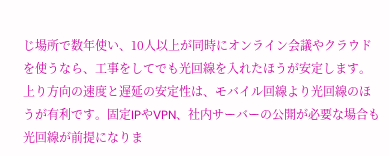じ場所で数年使い、10人以上が同時にオンライン会議やクラウドを使うなら、工事をしてでも光回線を入れたほうが安定します。上り方向の速度と遅延の安定性は、モバイル回線より光回線のほうが有利です。固定IPやVPN、社内サーバーの公開が必要な場合も光回線が前提になりま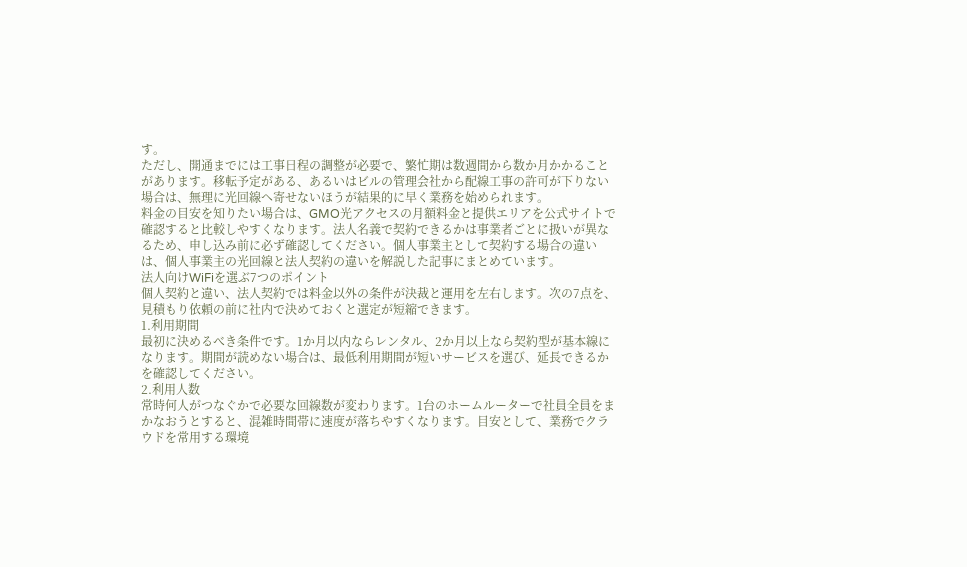す。
ただし、開通までには工事日程の調整が必要で、繁忙期は数週間から数か月かかることがあります。移転予定がある、あるいはビルの管理会社から配線工事の許可が下りない場合は、無理に光回線へ寄せないほうが結果的に早く業務を始められます。
料金の目安を知りたい場合は、GMO光アクセスの月額料金と提供エリアを公式サイトで確認すると比較しやすくなります。法人名義で契約できるかは事業者ごとに扱いが異なるため、申し込み前に必ず確認してください。個人事業主として契約する場合の違いは、個人事業主の光回線と法人契約の違いを解説した記事にまとめています。
法人向けWiFiを選ぶ7つのポイント
個人契約と違い、法人契約では料金以外の条件が決裁と運用を左右します。次の7点を、見積もり依頼の前に社内で決めておくと選定が短縮できます。
1.利用期間
最初に決めるべき条件です。1か月以内ならレンタル、2か月以上なら契約型が基本線になります。期間が読めない場合は、最低利用期間が短いサービスを選び、延長できるかを確認してください。
2.利用人数
常時何人がつなぐかで必要な回線数が変わります。1台のホームルーターで社員全員をまかなおうとすると、混雑時間帯に速度が落ちやすくなります。目安として、業務でクラウドを常用する環境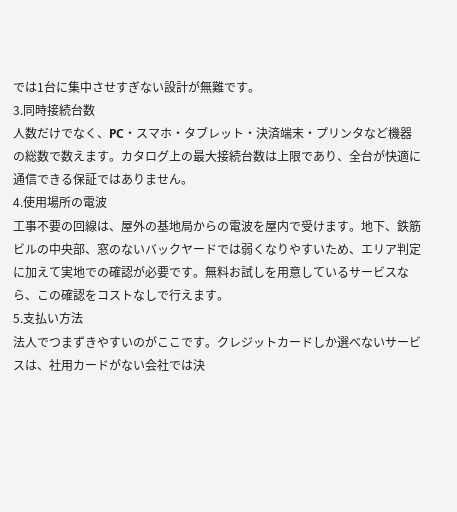では1台に集中させすぎない設計が無難です。
3.同時接続台数
人数だけでなく、PC・スマホ・タブレット・決済端末・プリンタなど機器の総数で数えます。カタログ上の最大接続台数は上限であり、全台が快適に通信できる保証ではありません。
4.使用場所の電波
工事不要の回線は、屋外の基地局からの電波を屋内で受けます。地下、鉄筋ビルの中央部、窓のないバックヤードでは弱くなりやすいため、エリア判定に加えて実地での確認が必要です。無料お試しを用意しているサービスなら、この確認をコストなしで行えます。
5.支払い方法
法人でつまずきやすいのがここです。クレジットカードしか選べないサービスは、社用カードがない会社では決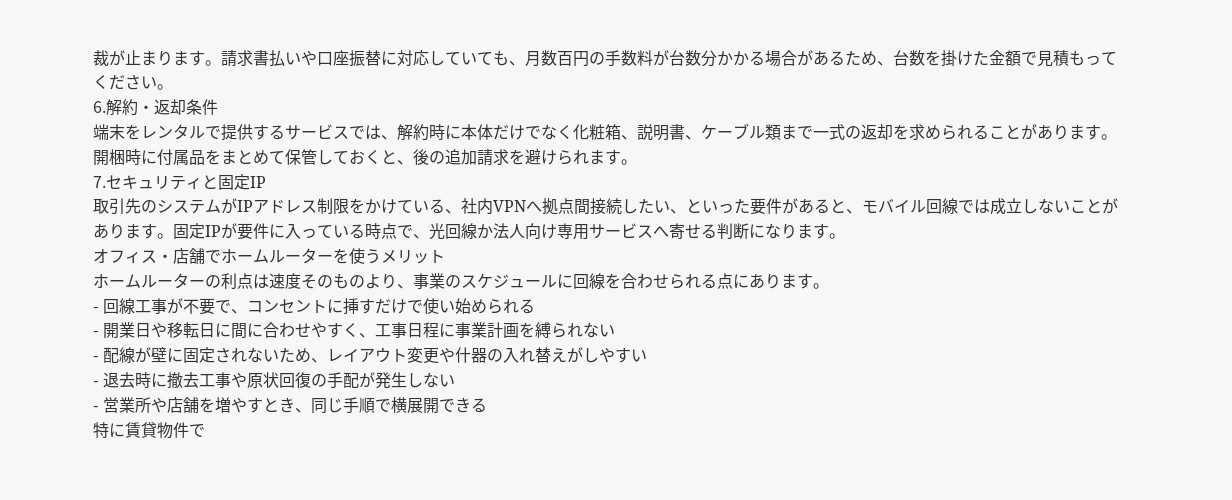裁が止まります。請求書払いや口座振替に対応していても、月数百円の手数料が台数分かかる場合があるため、台数を掛けた金額で見積もってください。
6.解約・返却条件
端末をレンタルで提供するサービスでは、解約時に本体だけでなく化粧箱、説明書、ケーブル類まで一式の返却を求められることがあります。開梱時に付属品をまとめて保管しておくと、後の追加請求を避けられます。
7.セキュリティと固定IP
取引先のシステムがIPアドレス制限をかけている、社内VPNへ拠点間接続したい、といった要件があると、モバイル回線では成立しないことがあります。固定IPが要件に入っている時点で、光回線か法人向け専用サービスへ寄せる判断になります。
オフィス・店舗でホームルーターを使うメリット
ホームルーターの利点は速度そのものより、事業のスケジュールに回線を合わせられる点にあります。
- 回線工事が不要で、コンセントに挿すだけで使い始められる
- 開業日や移転日に間に合わせやすく、工事日程に事業計画を縛られない
- 配線が壁に固定されないため、レイアウト変更や什器の入れ替えがしやすい
- 退去時に撤去工事や原状回復の手配が発生しない
- 営業所や店舗を増やすとき、同じ手順で横展開できる
特に賃貸物件で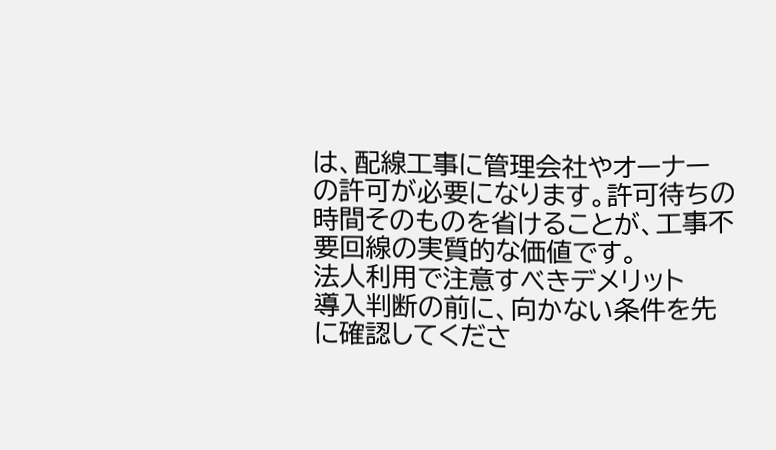は、配線工事に管理会社やオーナーの許可が必要になります。許可待ちの時間そのものを省けることが、工事不要回線の実質的な価値です。
法人利用で注意すべきデメリット
導入判断の前に、向かない条件を先に確認してくださ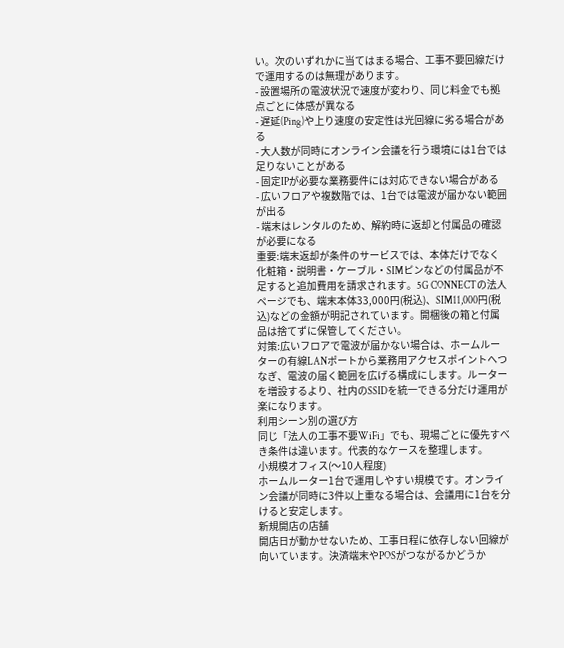い。次のいずれかに当てはまる場合、工事不要回線だけで運用するのは無理があります。
- 設置場所の電波状況で速度が変わり、同じ料金でも拠点ごとに体感が異なる
- 遅延(Ping)や上り速度の安定性は光回線に劣る場合がある
- 大人数が同時にオンライン会議を行う環境には1台では足りないことがある
- 固定IPが必要な業務要件には対応できない場合がある
- 広いフロアや複数階では、1台では電波が届かない範囲が出る
- 端末はレンタルのため、解約時に返却と付属品の確認が必要になる
重要:端末返却が条件のサービスでは、本体だけでなく化粧箱・説明書・ケーブル・SIMピンなどの付属品が不足すると追加費用を請求されます。5G CONNECTの法人ページでも、端末本体33,000円(税込)、SIM11,000円(税込)などの金額が明記されています。開梱後の箱と付属品は捨てずに保管してください。
対策:広いフロアで電波が届かない場合は、ホームルーターの有線LANポートから業務用アクセスポイントへつなぎ、電波の届く範囲を広げる構成にします。ルーターを増設するより、社内のSSIDを統一できる分だけ運用が楽になります。
利用シーン別の選び方
同じ「法人の工事不要WiFi」でも、現場ごとに優先すべき条件は違います。代表的なケースを整理します。
小規模オフィス(〜10人程度)
ホームルーター1台で運用しやすい規模です。オンライン会議が同時に3件以上重なる場合は、会議用に1台を分けると安定します。
新規開店の店舗
開店日が動かせないため、工事日程に依存しない回線が向いています。決済端末やPOSがつながるかどうか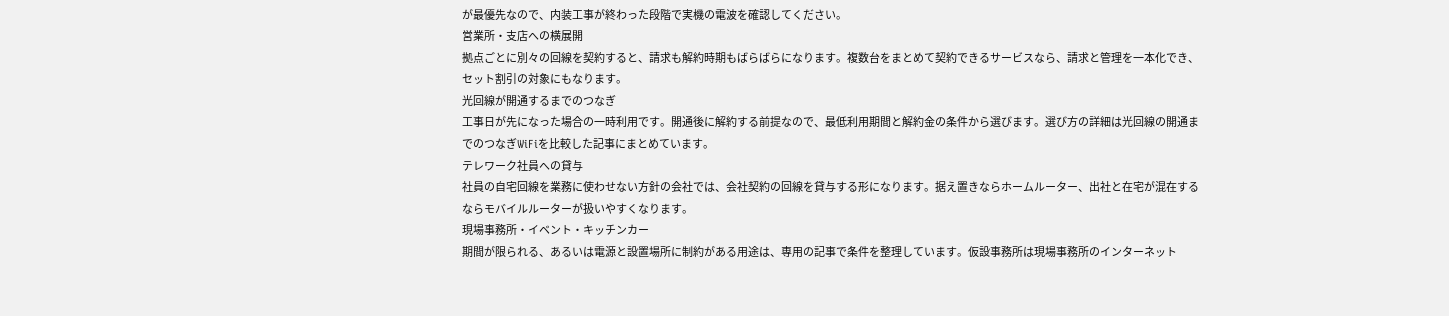が最優先なので、内装工事が終わった段階で実機の電波を確認してください。
営業所・支店への横展開
拠点ごとに別々の回線を契約すると、請求も解約時期もばらばらになります。複数台をまとめて契約できるサービスなら、請求と管理を一本化でき、セット割引の対象にもなります。
光回線が開通するまでのつなぎ
工事日が先になった場合の一時利用です。開通後に解約する前提なので、最低利用期間と解約金の条件から選びます。選び方の詳細は光回線の開通までのつなぎWiFiを比較した記事にまとめています。
テレワーク社員への貸与
社員の自宅回線を業務に使わせない方針の会社では、会社契約の回線を貸与する形になります。据え置きならホームルーター、出社と在宅が混在するならモバイルルーターが扱いやすくなります。
現場事務所・イベント・キッチンカー
期間が限られる、あるいは電源と設置場所に制約がある用途は、専用の記事で条件を整理しています。仮設事務所は現場事務所のインターネット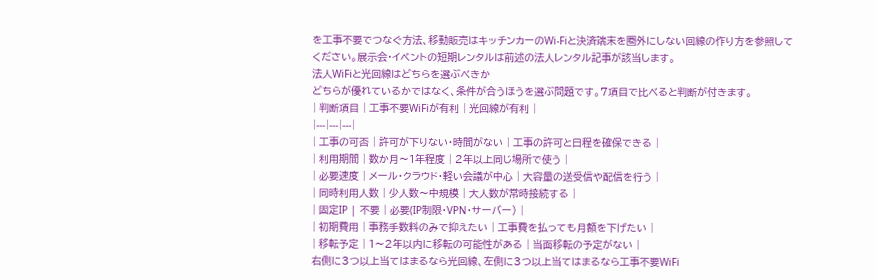を工事不要でつなぐ方法、移動販売はキッチンカーのWi-Fiと決済端末を圏外にしない回線の作り方を参照してください。展示会・イベントの短期レンタルは前述の法人レンタル記事が該当します。
法人WiFiと光回線はどちらを選ぶべきか
どちらが優れているかではなく、条件が合うほうを選ぶ問題です。7項目で比べると判断が付きます。
| 判断項目 | 工事不要WiFiが有利 | 光回線が有利 |
|---|---|---|
| 工事の可否 | 許可が下りない・時間がない | 工事の許可と日程を確保できる |
| 利用期間 | 数か月〜1年程度 | 2年以上同じ場所で使う |
| 必要速度 | メール・クラウド・軽い会議が中心 | 大容量の送受信や配信を行う |
| 同時利用人数 | 少人数〜中規模 | 大人数が常時接続する |
| 固定IP | 不要 | 必要(IP制限・VPN・サーバー) |
| 初期費用 | 事務手数料のみで抑えたい | 工事費を払っても月額を下げたい |
| 移転予定 | 1〜2年以内に移転の可能性がある | 当面移転の予定がない |
右側に3つ以上当てはまるなら光回線、左側に3つ以上当てはまるなら工事不要WiFi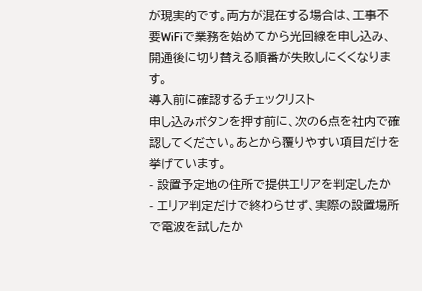が現実的です。両方が混在する場合は、工事不要WiFiで業務を始めてから光回線を申し込み、開通後に切り替える順番が失敗しにくくなります。
導入前に確認するチェックリスト
申し込みボタンを押す前に、次の6点を社内で確認してください。あとから覆りやすい項目だけを挙げています。
- 設置予定地の住所で提供エリアを判定したか
- エリア判定だけで終わらせず、実際の設置場所で電波を試したか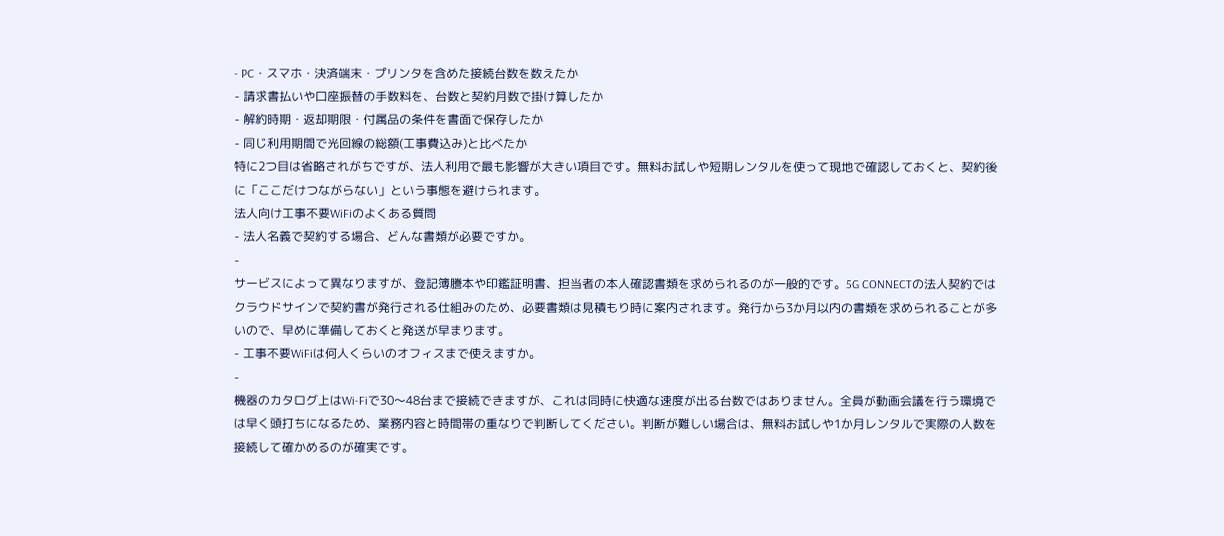- PC・スマホ・決済端末・プリンタを含めた接続台数を数えたか
- 請求書払いや口座振替の手数料を、台数と契約月数で掛け算したか
- 解約時期・返却期限・付属品の条件を書面で保存したか
- 同じ利用期間で光回線の総額(工事費込み)と比べたか
特に2つ目は省略されがちですが、法人利用で最も影響が大きい項目です。無料お試しや短期レンタルを使って現地で確認しておくと、契約後に「ここだけつながらない」という事態を避けられます。
法人向け工事不要WiFiのよくある質問
- 法人名義で契約する場合、どんな書類が必要ですか。
-
サービスによって異なりますが、登記簿謄本や印鑑証明書、担当者の本人確認書類を求められるのが一般的です。5G CONNECTの法人契約ではクラウドサインで契約書が発行される仕組みのため、必要書類は見積もり時に案内されます。発行から3か月以内の書類を求められることが多いので、早めに準備しておくと発送が早まります。
- 工事不要WiFiは何人くらいのオフィスまで使えますか。
-
機器のカタログ上はWi-Fiで30〜48台まで接続できますが、これは同時に快適な速度が出る台数ではありません。全員が動画会議を行う環境では早く頭打ちになるため、業務内容と時間帯の重なりで判断してください。判断が難しい場合は、無料お試しや1か月レンタルで実際の人数を接続して確かめるのが確実です。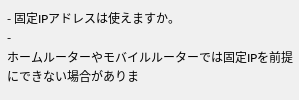- 固定IPアドレスは使えますか。
-
ホームルーターやモバイルルーターでは固定IPを前提にできない場合がありま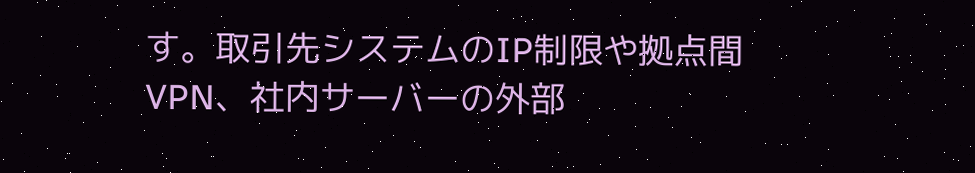す。取引先システムのIP制限や拠点間VPN、社内サーバーの外部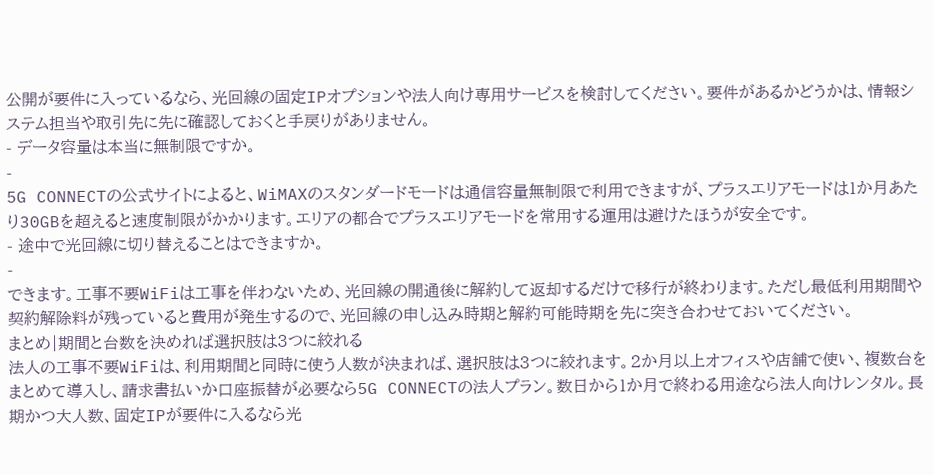公開が要件に入っているなら、光回線の固定IPオプションや法人向け専用サービスを検討してください。要件があるかどうかは、情報システム担当や取引先に先に確認しておくと手戻りがありません。
- データ容量は本当に無制限ですか。
-
5G CONNECTの公式サイトによると、WiMAXのスタンダードモードは通信容量無制限で利用できますが、プラスエリアモードは1か月あたり30GBを超えると速度制限がかかります。エリアの都合でプラスエリアモードを常用する運用は避けたほうが安全です。
- 途中で光回線に切り替えることはできますか。
-
できます。工事不要WiFiは工事を伴わないため、光回線の開通後に解約して返却するだけで移行が終わります。ただし最低利用期間や契約解除料が残っていると費用が発生するので、光回線の申し込み時期と解約可能時期を先に突き合わせておいてください。
まとめ|期間と台数を決めれば選択肢は3つに絞れる
法人の工事不要WiFiは、利用期間と同時に使う人数が決まれば、選択肢は3つに絞れます。2か月以上オフィスや店舗で使い、複数台をまとめて導入し、請求書払いか口座振替が必要なら5G CONNECTの法人プラン。数日から1か月で終わる用途なら法人向けレンタル。長期かつ大人数、固定IPが要件に入るなら光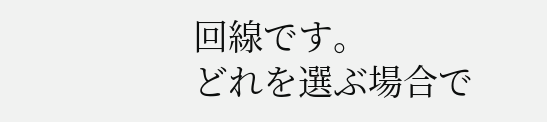回線です。
どれを選ぶ場合で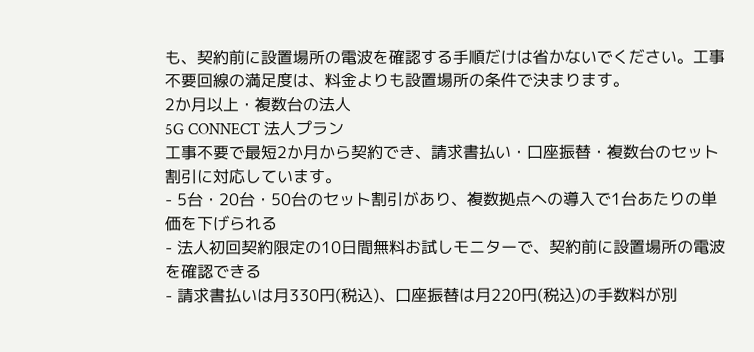も、契約前に設置場所の電波を確認する手順だけは省かないでください。工事不要回線の満足度は、料金よりも設置場所の条件で決まります。
2か月以上・複数台の法人
5G CONNECT 法人プラン
工事不要で最短2か月から契約でき、請求書払い・口座振替・複数台のセット割引に対応しています。
- 5台・20台・50台のセット割引があり、複数拠点への導入で1台あたりの単価を下げられる
- 法人初回契約限定の10日間無料お試しモニターで、契約前に設置場所の電波を確認できる
- 請求書払いは月330円(税込)、口座振替は月220円(税込)の手数料が別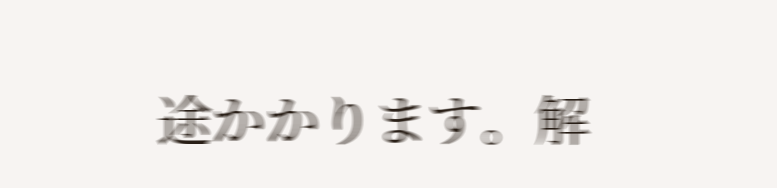途かかります。解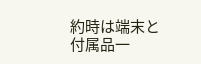約時は端末と付属品一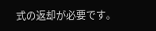式の返却が必要です。